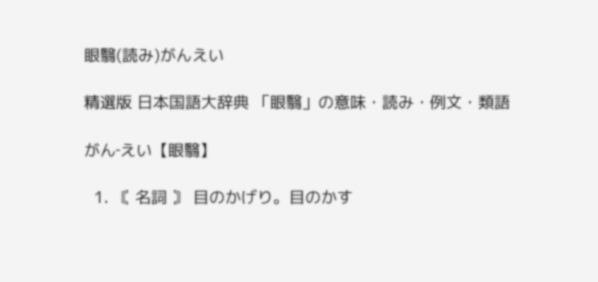眼翳(読み)がんえい

精選版 日本国語大辞典 「眼翳」の意味・読み・例文・類語

がん‐えい【眼翳】

  1. 〘 名詞 〙 目のかげり。目のかす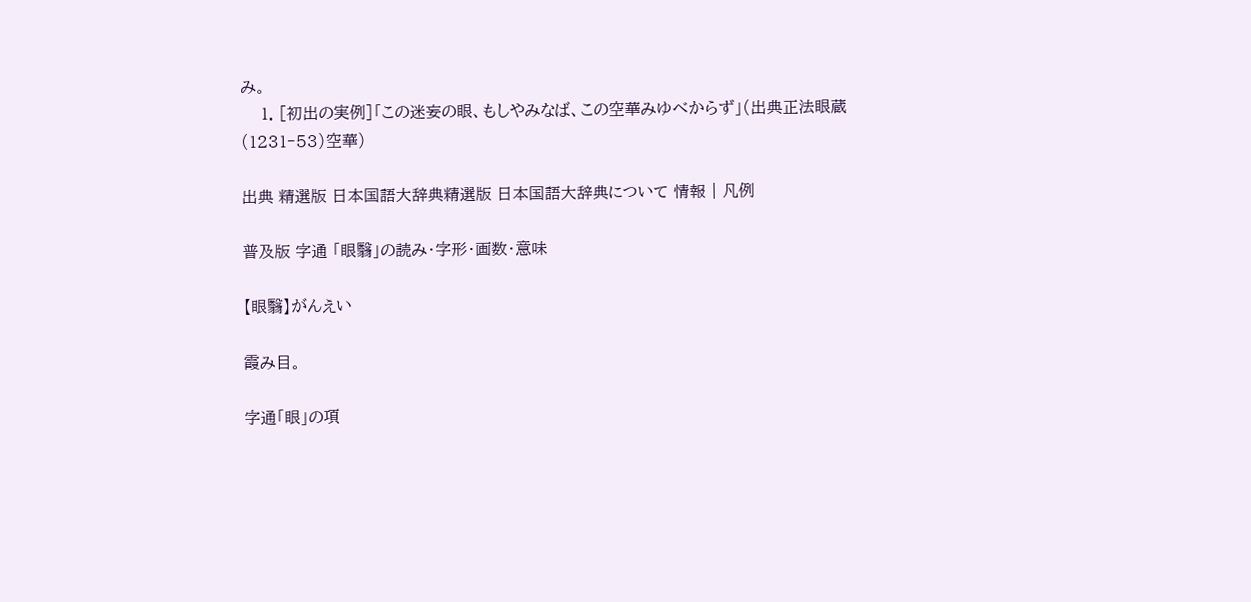み。
    1. [初出の実例]「この迷妄の眼、もしやみなば、この空華みゆべからず」(出典正法眼蔵(1231‐53)空華)

出典 精選版 日本国語大辞典精選版 日本国語大辞典について 情報 | 凡例

普及版 字通 「眼翳」の読み・字形・画数・意味

【眼翳】がんえい

霞み目。

字通「眼」の項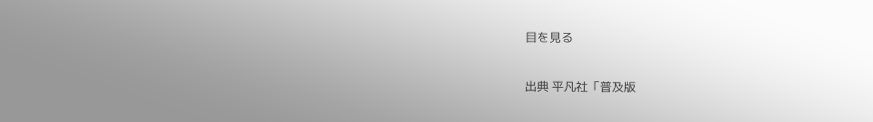目を見る

出典 平凡社「普及版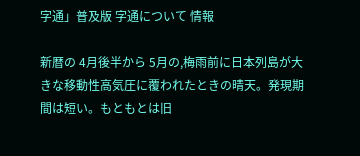字通」普及版 字通について 情報

新暦の 4月後半から 5月の,梅雨前に日本列島が大きな移動性高気圧に覆われたときの晴天。発現期間は短い。もともとは旧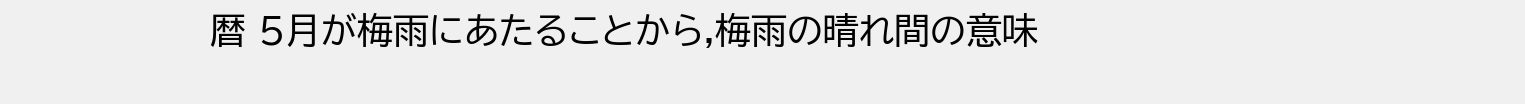暦 5月が梅雨にあたることから,梅雨の晴れ間の意味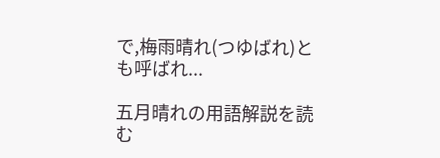で,梅雨晴れ(つゆばれ)とも呼ばれ...

五月晴れの用語解説を読む